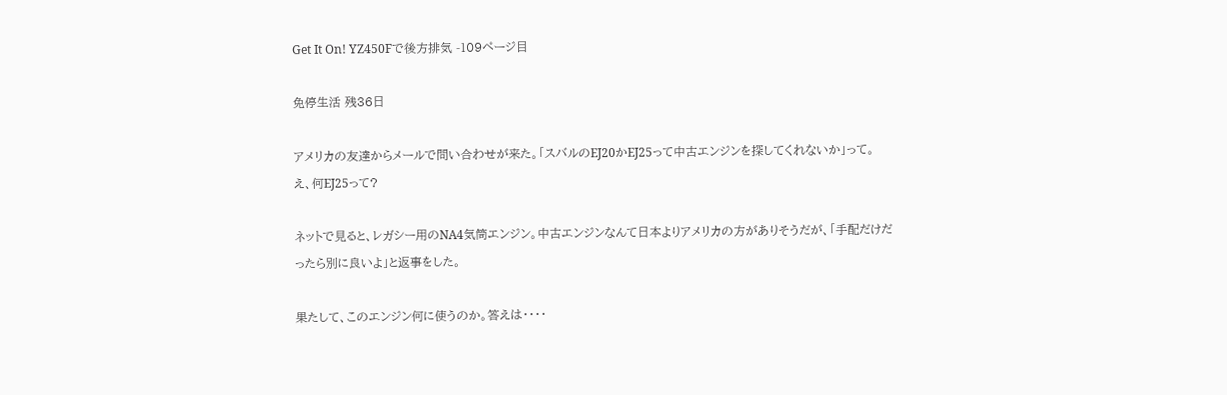Get It On! YZ450Fで後方排気 -109ページ目

免停生活 残36日

アメリカの友達からメールで問い合わせが来た。「スバルのEJ20かEJ25って中古エンジンを探してくれないか」って。え、何EJ25って?

ネットで見ると、レガシー用のNA4気筒エンジン。中古エンジンなんて日本よりアメリカの方がありそうだが、「手配だけだったら別に良いよ」と返事をした。

果たして、このエンジン何に使うのか。答えは・・・・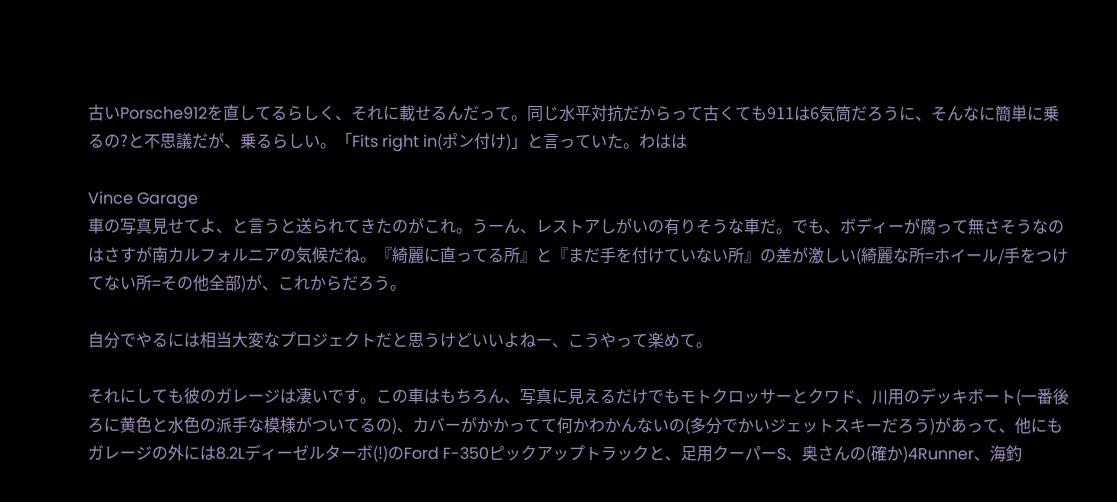古いPorsche912を直してるらしく、それに載せるんだって。同じ水平対抗だからって古くても911は6気筒だろうに、そんなに簡単に乗るの?と不思議だが、乗るらしい。「Fits right in(ポン付け)」と言っていた。わはは

Vince Garage
車の写真見せてよ、と言うと送られてきたのがこれ。うーん、レストアしがいの有りそうな車だ。でも、ボディーが腐って無さそうなのはさすが南カルフォルニアの気候だね。『綺麗に直ってる所』と『まだ手を付けていない所』の差が激しい(綺麗な所=ホイール/手をつけてない所=その他全部)が、これからだろう。

自分でやるには相当大変なプロジェクトだと思うけどいいよねー、こうやって楽めて。

それにしても彼のガレージは凄いです。この車はもちろん、写真に見えるだけでもモトクロッサーとクワド、川用のデッキボート(一番後ろに黄色と水色の派手な模様がついてるの)、カバーがかかってて何かわかんないの(多分でかいジェットスキーだろう)があって、他にもガレージの外には8.2Lディーゼルターボ(!)のFord F-350ピックアップトラックと、足用クーパーS、奥さんの(確か)4Runner、海釣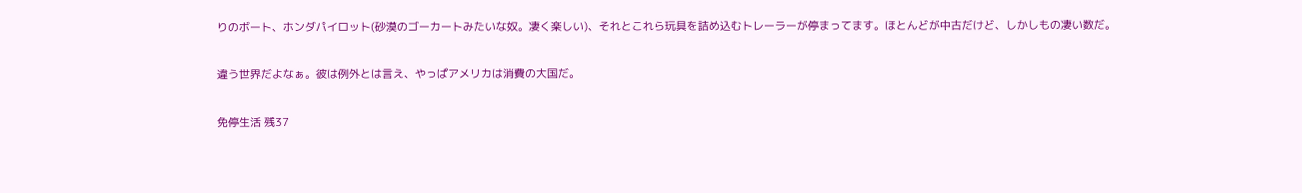りのボート、ホンダパイロット(砂漠のゴーカートみたいな奴。凄く楽しい)、それとこれら玩具を詰め込むトレーラーが停まってます。ほとんどが中古だけど、しかしもの凄い数だ。

違う世界だよなぁ。彼は例外とは言え、やっぱアメリカは消費の大国だ。

免停生活 残37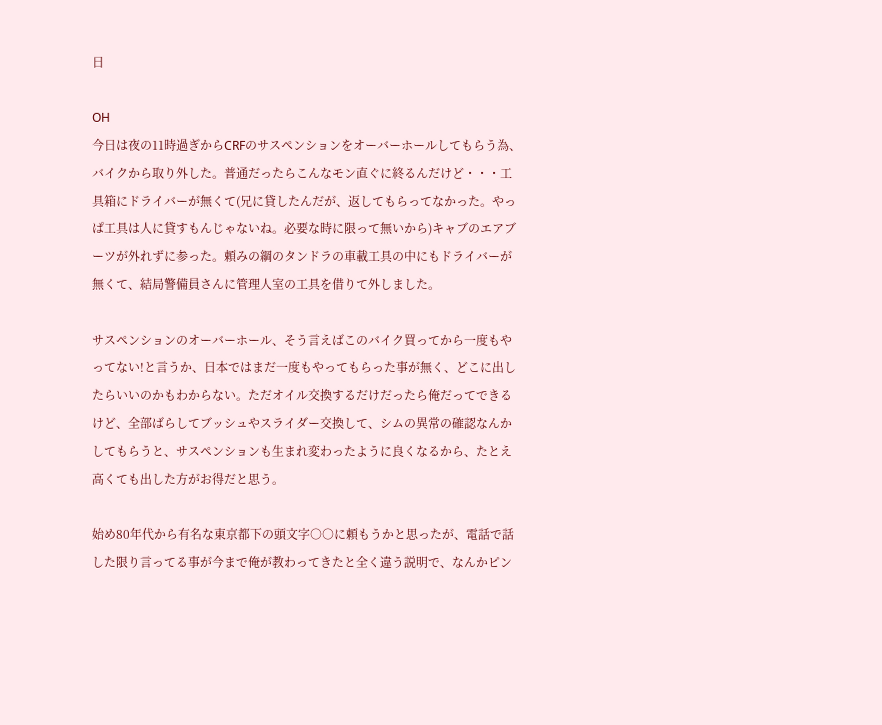日

OH
今日は夜の11時過ぎからCRFのサスペンションをオーバーホールしてもらう為、バイクから取り外した。普通だったらこんなモン直ぐに終るんだけど・・・工具箱にドライバーが無くて(兄に貸したんだが、返してもらってなかった。やっぱ工具は人に貸すもんじゃないね。必要な時に限って無いから)キャブのエアブーツが外れずに参った。頼みの綱のタンドラの車載工具の中にもドライバーが無くて、結局警備員さんに管理人室の工具を借りて外しました。

サスペンションのオーバーホール、そう言えばこのバイク買ってから一度もやってない!と言うか、日本ではまだ一度もやってもらった事が無く、どこに出したらいいのかもわからない。ただオイル交換するだけだったら俺だってできるけど、全部ばらしてブッシュやスライダー交換して、シムの異常の確認なんかしてもらうと、サスペンションも生まれ変わったように良くなるから、たとえ高くても出した方がお得だと思う。

始め80年代から有名な東京都下の頭文字○○に頼もうかと思ったが、電話で話した限り言ってる事が今まで俺が教わってきたと全く違う説明で、なんかピン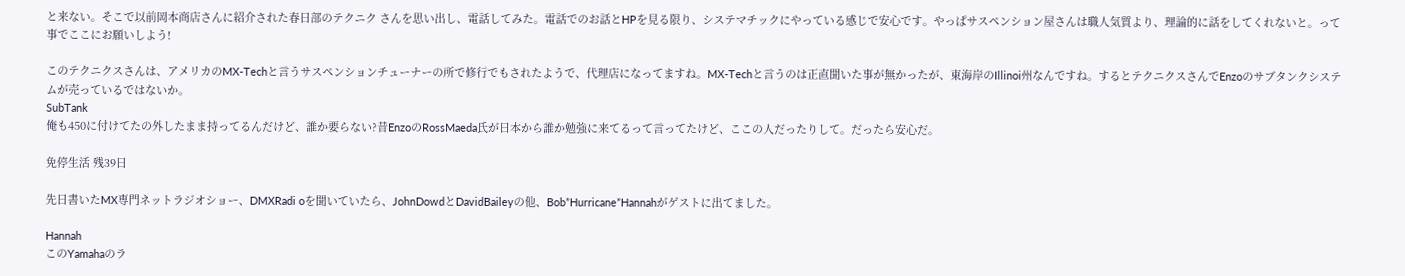と来ない。そこで以前岡本商店さんに紹介された春日部のテクニク さんを思い出し、電話してみた。電話でのお話とHPを見る限り、システマチックにやっている感じで安心です。やっぱサスペンション屋さんは職人気質より、理論的に話をしてくれないと。って事でここにお願いしよう!

このテクニクスさんは、アメリカのMX-Techと言うサスペンションチューナーの所で修行でもされたようで、代理店になってますね。MX-Techと言うのは正直聞いた事が無かったが、東海岸のIllinoi州なんですね。するとテクニクスさんでEnzoのサブタンクシステムが売っているではないか。
SubTank
俺も450に付けてたの外したまま持ってるんだけど、誰か要らない?昔EnzoのRossMaeda氏が日本から誰か勉強に来てるって言ってたけど、ここの人だったりして。だったら安心だ。

免停生活 残39日

先日書いたMX専門ネットラジオショー、DMXRadi oを聞いていたら、JohnDowdとDavidBaileyの他、Bob”Hurricane”Hannahがゲストに出てました。

Hannah
このYamahaのラ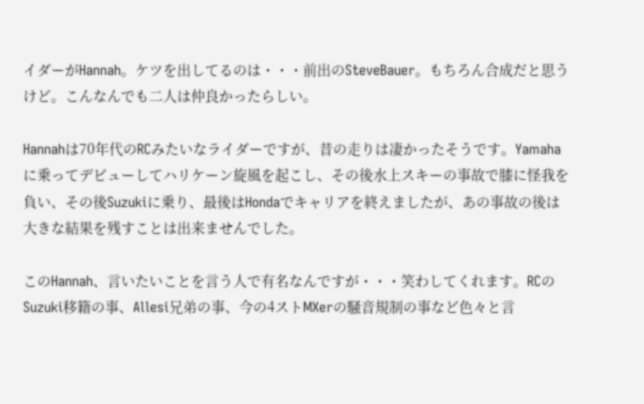イダーがHannah。ケツを出してるのは・・・前出のSteveBauer。もちろん合成だと思うけど。こんなんでも二人は仲良かったらしい。

Hannahは70年代のRCみたいなライダーですが、昔の走りは凄かったそうです。Yamahaに乗ってデビューしてハリケーン旋風を起こし、その後水上スキーの事故で膝に怪我を負い、その後Suzukiに乗り、最後はHondaでキャリアを終えましたが、あの事故の後は大きな結果を残すことは出来ませんでした。

このHannah、言いたいことを言う人で有名なんですが・・・笑わしてくれます。RCのSuzuki移籍の事、Allesi兄弟の事、今の4ストMXerの騒音規制の事など色々と言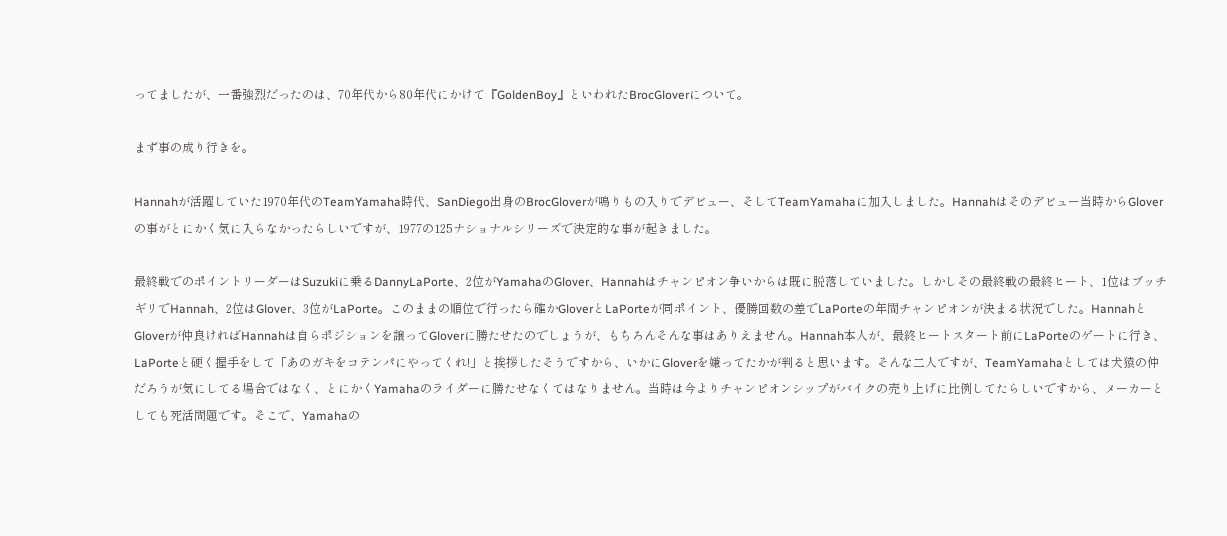ってましたが、一番強烈だったのは、70年代から80年代にかけて『GoldenBoy』といわれたBrocGloverについて。

まず事の成り行きを。

Hannahが活躍していた1970年代のTeamYamaha時代、SanDiego出身のBrocGloverが鳴りもの入りでデビュー、そしてTeamYamahaに加入しました。Hannahはそのデビュー当時からGloverの事がとにかく気に入らなかったらしいですが、1977の125ナショナルシリーズで決定的な事が起きました。

最終戦でのポイントリーダーはSuzukiに乗るDannyLaPorte、2位がYamahaのGlover、Hannahはチャンピオン争いからは既に脱落していました。しかしその最終戦の最終ヒート、1位はブッチギリでHannah、2位はGlover、3位がLaPorte。このままの順位で行ったら確かGloverとLaPorteが同ポイント、優勝回数の差でLaPorteの年間チャンピオンが決まる状況でした。HannahとGloverが仲良ければHannahは自らポジションを譲ってGloverに勝たせたのでしょうが、もちろんそんな事はありえません。Hannah本人が、最終ヒートスタート前にLaPorteのゲートに行き、LaPorteと硬く握手をして「あのガキをコテンパにやってくれ!」と挨拶したそうですから、いかにGloverを嫌ってたかが判ると思います。そんな二人ですが、TeamYamahaとしては犬猿の仲だろうが気にしてる場合ではなく、とにかくYamahaのライダーに勝たせなくてはなりません。当時は今よりチャンピオンシップがバイクの売り上げに比例してたらしいですから、メーカーとしても死活問題です。そこで、Yamahaの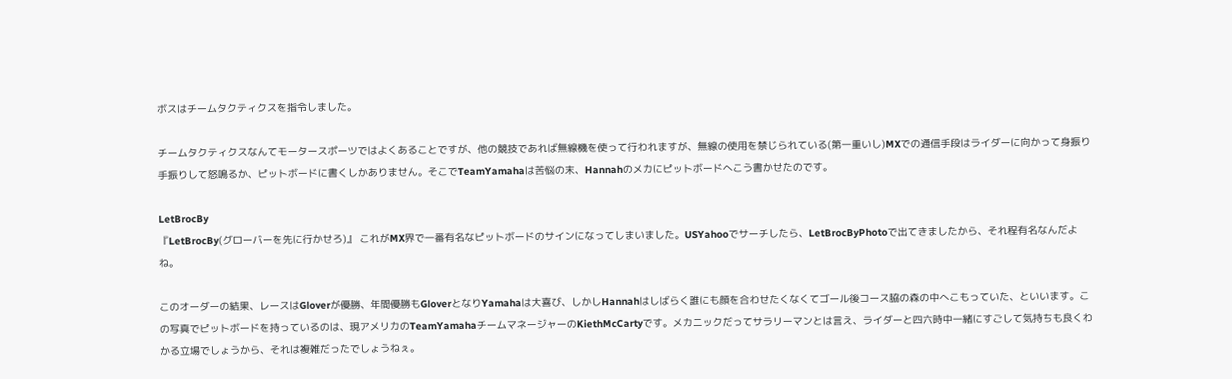ボスはチームタクティクスを指令しました。

チームタクティクスなんてモータースポーツではよくあることですが、他の競技であれば無線機を使って行われますが、無線の使用を禁じられている(第一重いし)MXでの通信手段はライダーに向かって身振り手振りして怒鳴るか、ピットボードに書くしかありません。そこでTeamYamahaは苦悩の末、Hannahのメカにピットボードへこう書かせたのです。

LetBrocBy
『LetBrocBy(グローバーを先に行かせろ)』 これがMX界で一番有名なピットボードのサインになってしまいました。USYahooでサーチしたら、LetBrocByPhotoで出てきましたから、それ程有名なんだよね。

このオーダーの結果、レースはGloverが優勝、年間優勝もGloverとなりYamahaは大喜び、しかしHannahはしばらく誰にも顔を合わせたくなくてゴール後コース脇の森の中へこもっていた、といいます。この写真でピットボードを持っているのは、現アメリカのTeamYamahaチームマネージャーのKiethMcCartyです。メカニックだってサラリーマンとは言え、ライダーと四六時中一緒にすごして気持ちも良くわかる立場でしょうから、それは複雑だったでしょうねぇ。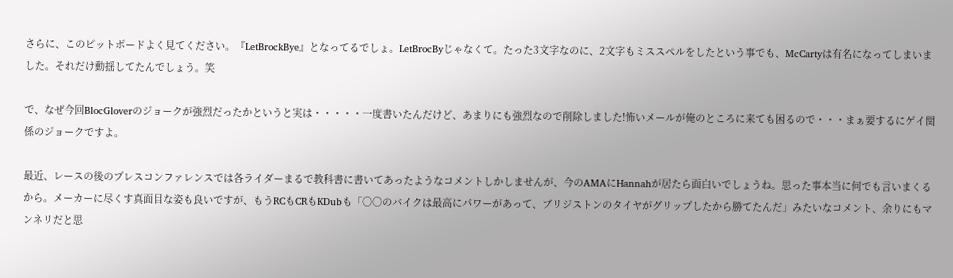さらに、このピットボードよく見てください。『LetBrockBye』となってるでしょ。LetBrocByじゃなくて。たった3文字なのに、2文字もミススペルをしたという事でも、McCartyは有名になってしまいました。それだけ動揺してたんでしょう。笑

で、なぜ今回BlocGloverのジョークが強烈だったかというと実は・・・・・一度書いたんだけど、あまりにも強烈なので削除しました!怖いメールが俺のところに来ても困るので・・・まぁ要するにゲイ関係のジョークですよ。

最近、レースの後のプレスコンファレンスでは各ライダーまるで教科書に書いてあったようなコメントしかしませんが、今のAMAにHannahが居たら面白いでしょうね。思った事本当に何でも言いまくるから。メーカーに尽くす真面目な姿も良いですが、もうRCもCRもKDubも「○○のバイクは最高にパワーがあって、ブリジストンのタイヤがグリップしたから勝てたんだ」みたいなコメント、余りにもマンネリだと思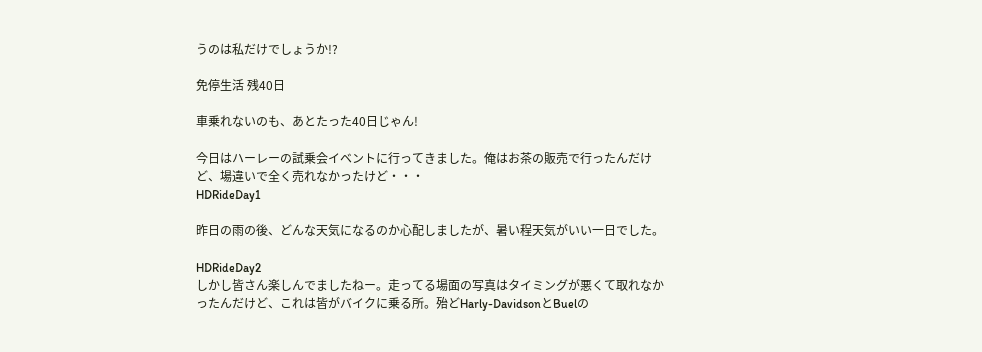うのは私だけでしょうか!?

免停生活 残40日

車乗れないのも、あとたった40日じゃん!

今日はハーレーの試乗会イベントに行ってきました。俺はお茶の販売で行ったんだけど、場違いで全く売れなかったけど・・・
HDRideDay1

昨日の雨の後、どんな天気になるのか心配しましたが、暑い程天気がいい一日でした。

HDRideDay2
しかし皆さん楽しんでましたねー。走ってる場面の写真はタイミングが悪くて取れなかったんだけど、これは皆がバイクに乗る所。殆どHarly-DavidsonとBuelの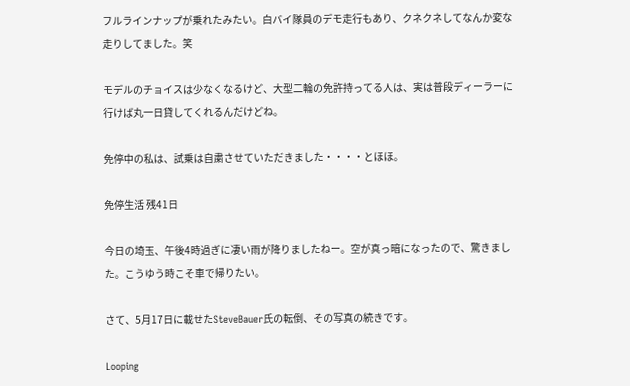フルラインナップが乗れたみたい。白バイ隊員のデモ走行もあり、クネクネしてなんか変な走りしてました。笑

モデルのチョイスは少なくなるけど、大型二輪の免許持ってる人は、実は普段ディーラーに行けば丸一日貸してくれるんだけどね。

免停中の私は、試乗は自粛させていただきました・・・・とほほ。

免停生活 残41日

今日の埼玉、午後4時過ぎに凄い雨が降りましたねー。空が真っ暗になったので、驚きました。こうゆう時こそ車で帰りたい。

さて、5月17日に載せたSteveBauer氏の転倒、その写真の続きです。

Looping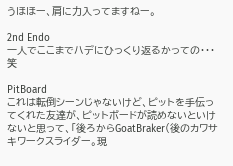うほほー、肩に力入ってますねー。

2nd Endo
一人でここまでハデにひっくり返るかっての・・・笑

PitBoard
これは転倒シーンじゃないけど、ピットを手伝ってくれた友達が、ピットボードが読めないといけないと思って、「後ろからGoatBraker(後のカワサキワークスライダー。現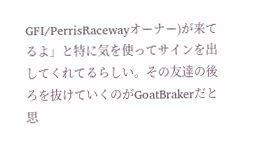GFI/PerrisRacewayオーナー)が来てるよ」と特に気を使ってサインを出してくれてるらしい。その友達の後ろを抜けていくのがGoatBrakerだと思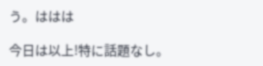う。ははは

今日は以上!特に話題なし。